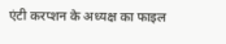एंटी करप्शन के अध्यक्ष का फाइल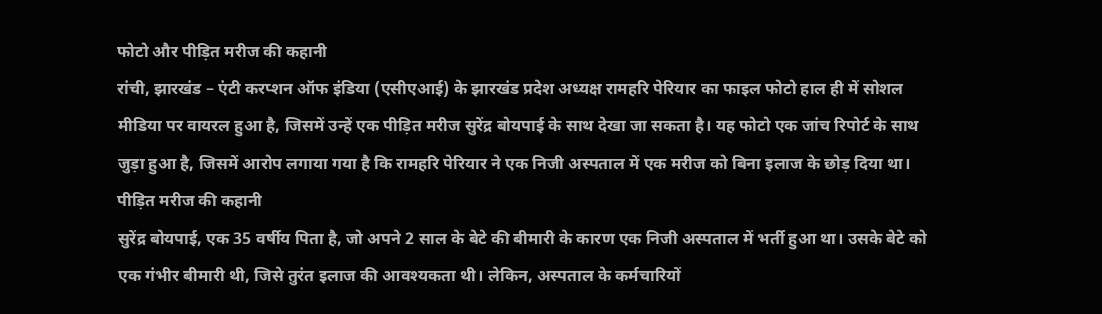फोटो और पीड़ित मरीज की कहानी
रांची, झारखंड – एंटी करप्शन ऑफ इंडिया (एसीएआई) के झारखंड प्रदेश अध्यक्ष रामहरि पेरियार का फाइल फोटो हाल ही में सोशल मीडिया पर वायरल हुआ है, जिसमें उन्हें एक पीड़ित मरीज सुरेंद्र बोयपाई के साथ देखा जा सकता है। यह फोटो एक जांच रिपोर्ट के साथ जुड़ा हुआ है, जिसमें आरोप लगाया गया है कि रामहरि पेरियार ने एक निजी अस्पताल में एक मरीज को बिना इलाज के छोड़ दिया था।
पीड़ित मरीज की कहानी
सुरेंद्र बोयपाई, एक 35 वर्षीय पिता है, जो अपने 2 साल के बेटे की बीमारी के कारण एक निजी अस्पताल में भर्ती हुआ था। उसके बेटे को एक गंभीर बीमारी थी, जिसे तुरंत इलाज की आवश्यकता थी। लेकिन, अस्पताल के कर्मचारियों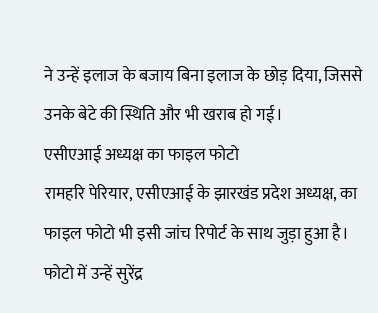ने उन्हें इलाज के बजाय बिना इलाज के छोड़ दिया, जिससे उनके बेटे की स्थिति और भी खराब हो गई।
एसीएआई अध्यक्ष का फाइल फोटो
रामहरि पेरियार, एसीएआई के झारखंड प्रदेश अध्यक्ष, का फाइल फोटो भी इसी जांच रिपोर्ट के साथ जुड़ा हुआ है। फोटो में उन्हें सुरेंद्र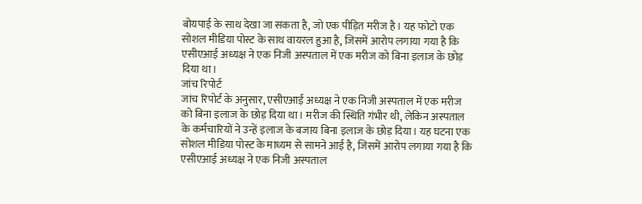बोयपाई के साथ देखा जा सकता है, जो एक पीड़ित मरीज है। यह फोटो एक सोशल मीडिया पोस्ट के साथ वायरल हुआ है, जिसमें आरोप लगाया गया है कि एसीएआई अध्यक्ष ने एक निजी अस्पताल में एक मरीज को बिना इलाज के छोड़ दिया था।
जांच रिपोर्ट
जांच रिपोर्ट के अनुसार, एसीएआई अध्यक्ष ने एक निजी अस्पताल में एक मरीज को बिना इलाज के छोड़ दिया था। मरीज की स्थिति गंभीर थी, लेकिन अस्पताल के कर्मचारियों ने उन्हें इलाज के बजाय बिना इलाज के छोड़ दिया। यह घटना एक सोशल मीडिया पोस्ट के माध्यम से सामने आई है, जिसमें आरोप लगाया गया है कि एसीएआई अध्यक्ष ने एक निजी अस्पताल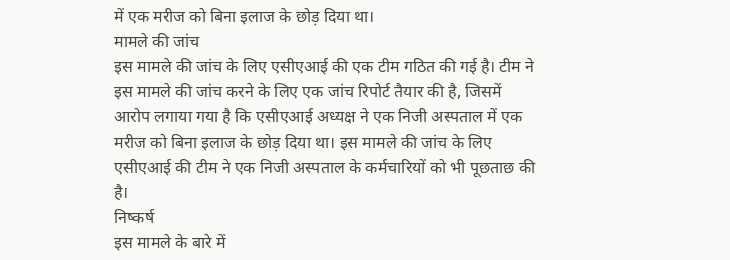में एक मरीज को बिना इलाज के छोड़ दिया था।
मामले की जांच
इस मामले की जांच के लिए एसीएआई की एक टीम गठित की गई है। टीम ने इस मामले की जांच करने के लिए एक जांच रिपोर्ट तैयार की है, जिसमें आरोप लगाया गया है कि एसीएआई अध्यक्ष ने एक निजी अस्पताल में एक मरीज को बिना इलाज के छोड़ दिया था। इस मामले की जांच के लिए एसीएआई की टीम ने एक निजी अस्पताल के कर्मचारियों को भी पूछताछ की है।
निष्कर्ष
इस मामले के बारे में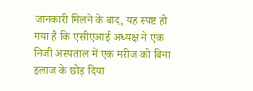जानकारी मिलने के बाद, यह स्पष्ट हो गया है कि एसीएआई अध्यक्ष ने एक निजी अस्पताल में एक मरीज को बिना इलाज के छोड़ दिया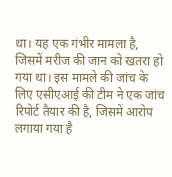था। यह एक गंभीर मामला है, जिसमें मरीज की जान को खतरा हो गया था। इस मामले की जांच के लिए एसीएआई की टीम ने एक जांच रिपोर्ट तैयार की है, जिसमें आरोप लगाया गया है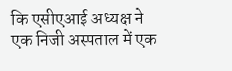कि एसीएआई अध्यक्ष ने एक निजी अस्पताल में एक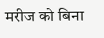मरीज को बिना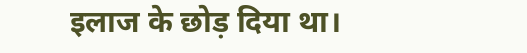इलाज के छोड़ दिया था।